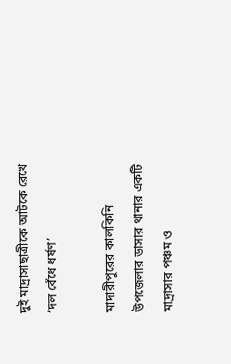দুই মাদ্রাসাছাত্রীকে আটকে রেখে ‘দল বেঁধে ধর্ষণ’

মাদারীপুরের কালকিনি উপজেলার ডাসার থানার একটি মাদ্রাসার পঞ্চম ও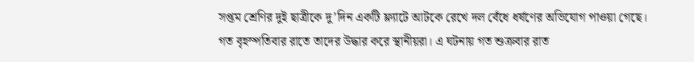সপ্তম শ্রেণির দুই ছাত্রীকে দু’দিন একটি ফ্ল্যাটে আটকে রেখে দল বেঁধে ধর্ষণের অভিযোগ পাওয়া গেছে। গত বৃহস্পতিবার রাতে তাদের উদ্ধার করে স্থানীয়রা। এ ঘটনায় গত শুক্রবার রাত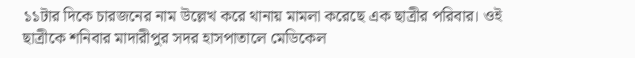১১টার দিকে চারজনের নাম উল্লেখ করে থানায় মামলা করেছে এক ছাত্রীর পরিবার। ওই ছাত্রীকে শনিবার মাদারীপুর সদর হাসপাতালে মেডিকেল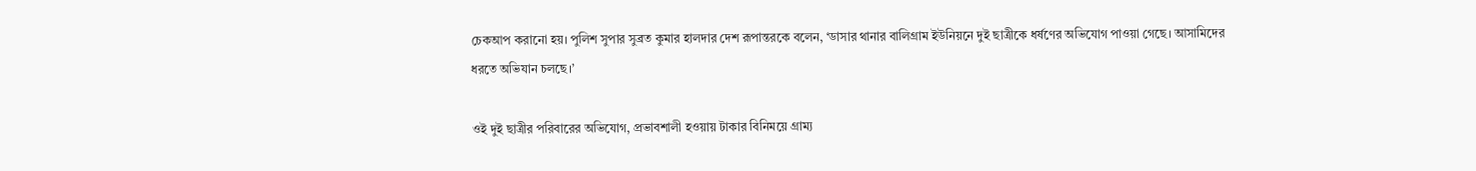চেকআপ করানো হয়। পুলিশ সুপার সুব্রত কুমার হালদার দেশ রূপান্তরকে বলেন, ‘ডাসার থানার বালিগ্রাম ইউনিয়নে দুই ছাত্রীকে ধর্ষণের অভিযোগ পাওয়া গেছে। আসামিদের ধরতে অভিযান চলছে।’

ওই দুই ছাত্রীর পরিবারের অভিযোগ, প্রভাবশালী হওয়ায় টাকার বিনিময়ে গ্রাম্য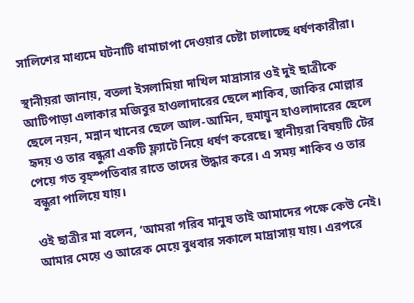সালিশের মাধ্যমে ঘটনাটি ধামাচাপা দেওয়ার চেষ্টা চালাচ্ছে ধর্ষণকারীরা।

স্থানীয়রা জানায়, বতলা ইসলামিয়া দাখিল মাদ্রাসার ওই দুই ছাত্রীকে আটিপাড়া এলাকার মজিবুর হাওলাদারের ছেলে শাকিব, জাকির মোল্লার ছেলে নয়ন, মন্নান খানের ছেলে আল-আমিন, হুমায়ুন হাওলাদারের ছেলে হৃদয় ও তার বন্ধুরা একটি ফ্ল্যাটে নিয়ে ধর্ষণ করেছে। স্থানীয়রা বিষয়টি টের পেয়ে গত বৃহস্পতিবার রাতে তাদের উদ্ধার করে। এ সময় শাকিব ও তার বন্ধুরা পালিয়ে যায়।

ওই ছাত্রীর মা বলেন, ‘আমরা গরিব মানুষ তাই আমাদের পক্ষে কেউ নেই। আমার মেয়ে ও আরেক মেয়ে বুধবার সকালে মাদ্রাসায় যায়। এরপরে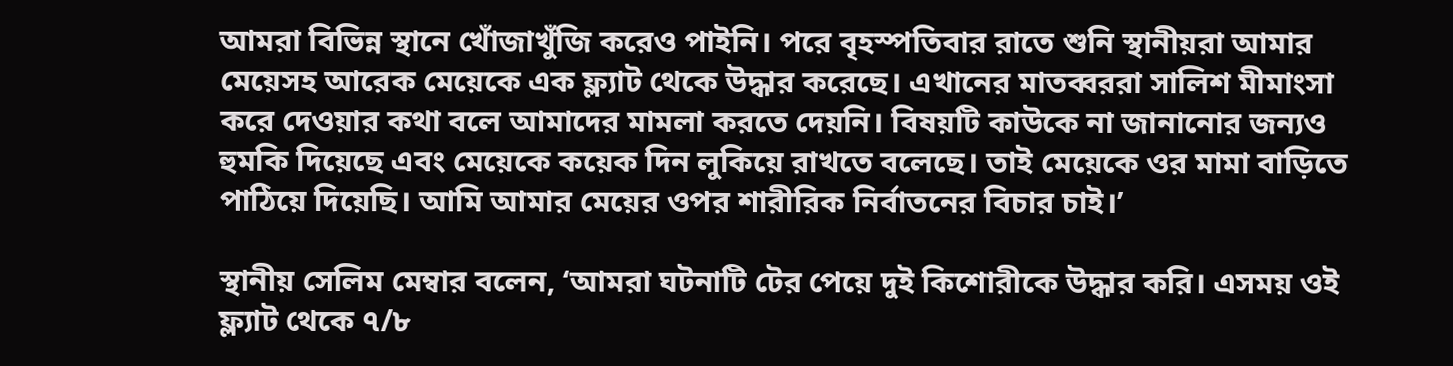আমরা বিভিন্ন স্থানে খোঁজাখুঁজি করেও পাইনি। পরে বৃহস্পতিবার রাতে শুনি স্থানীয়রা আমার মেয়েসহ আরেক মেয়েকে এক ফ্ল্যাট থেকে উদ্ধার করেছে। এখানের মাতব্বররা সালিশ মীমাংসা করে দেওয়ার কথা বলে আমাদের মামলা করতে দেয়নি। বিষয়টি কাউকে না জানানোর জন্যও হুমকি দিয়েছে এবং মেয়েকে কয়েক দিন লুকিয়ে রাখতে বলেছে। তাই মেয়েকে ওর মামা বাড়িতে পাঠিয়ে দিয়েছি। আমি আমার মেয়ের ওপর শারীরিক নির্বাতনের বিচার চাই।’

স্থানীয় সেলিম মেম্বার বলেন, ‘আমরা ঘটনাটি টের পেয়ে দুই কিশোরীকে উদ্ধার করি। এসময় ওই ফ্ল্যাট থেকে ৭/৮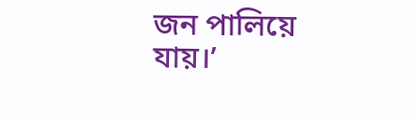জন পালিয়ে যায়।’